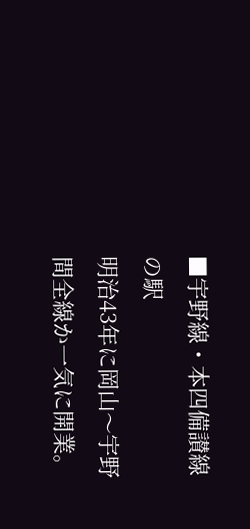■宇野線・本四備讃線の駅
明治43年に岡山〜宇野間全線か一気に開業。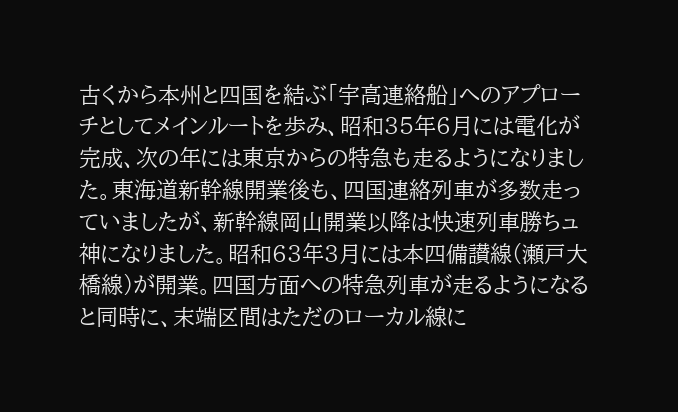古くから本州と四国を結ぶ「宇高連絡船」へのアプローチとしてメインルートを歩み、昭和35年6月には電化が完成、次の年には東京からの特急も走るようになりました。東海道新幹線開業後も、四国連絡列車が多数走っていましたが、新幹線岡山開業以降は快速列車勝ちュ神になりました。昭和63年3月には本四備讃線(瀬戸大橋線)が開業。四国方面への特急列車が走るようになると同時に、末端区間はただのローカル線に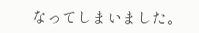なってしまいました。